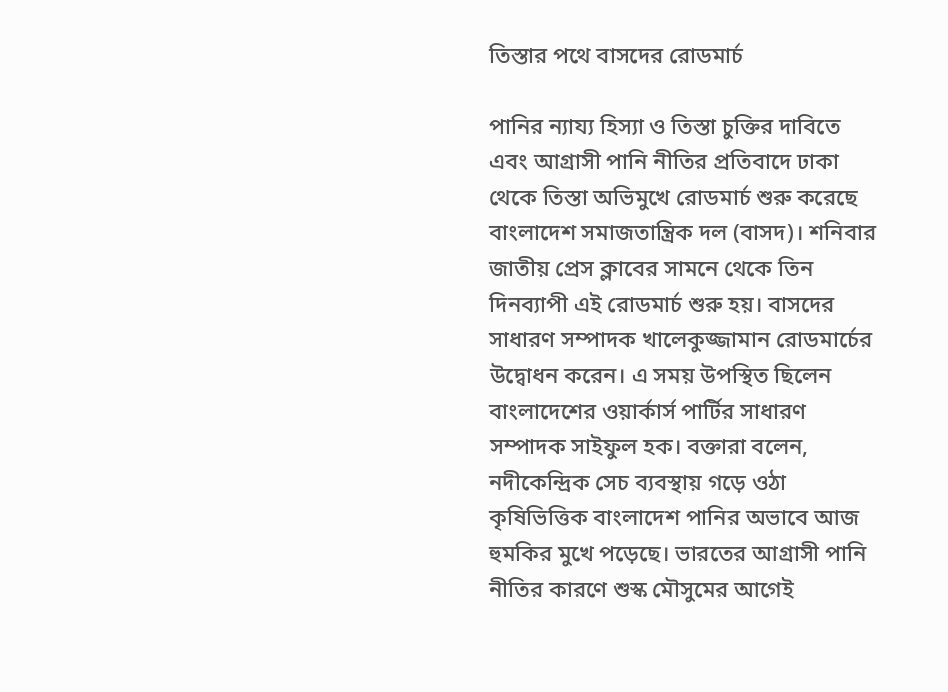তিস্তার পথে বাসদের রোডমার্চ

পানির ন্যায্য হিস্যা ও তিস্তা চুক্তির দাবিতে এবং আগ্রাসী পানি নীতির প্রতিবাদে ঢাকা থেকে তিস্তা অভিমুখে রোডমার্চ শুরু করেছে বাংলাদেশ সমাজতান্ত্রিক দল (বাসদ)। শনিবার জাতীয় প্রেস ক্লাবের সামনে থেকে তিন দিনব্যাপী এই রোডমার্চ শুরু হয়। বাসদের সাধারণ সম্পাদক খালেকুজ্জামান রোডমার্চের উদ্বোধন করেন। এ সময় উপস্থিত ছিলেন বাংলাদেশের ওয়ার্কার্স পার্টির সাধারণ সম্পাদক সাইফুল হক। বক্তারা বলেন, নদীকেন্দ্রিক সেচ ব্যবস্থায় গড়ে ওঠা কৃষিভিত্তিক বাংলাদেশ পানির অভাবে আজ হুমকির মুখে পড়েছে। ভারতের আগ্রাসী পানি নীতির কারণে শুস্ক মৌসুমের আগেই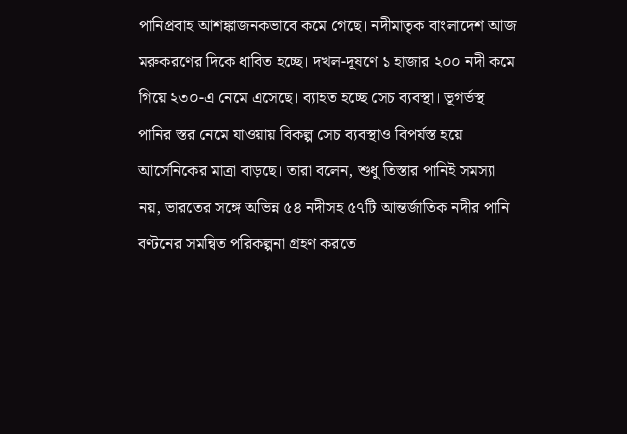পানিপ্রবাহ আশঙ্কাজনকভাবে কমে গেছে। নদীমাতৃক বাংলাদেশ আজ মরুকরণের দিকে ধাবিত হচ্ছে। দখল-দূষণে ১ হাজার ২০০ নদী কমে গিয়ে ২৩০-এ নেমে এসেছে। ব্যাহত হচ্ছে সেচ ব্যবস্থা। ভূগর্ভস্থ পানির স্তর নেমে যাওয়ায় বিকল্প সেচ ব্যবস্থাও বিপর্যস্ত হয়ে আর্সেনিকের মাত্রা বাড়ছে। তারা বলেন, শুধু তিস্তার পানিই সমস্যা নয়, ভারতের সঙ্গে অভিন্ন ৫৪ নদীসহ ৫৭টি আন্তর্জাতিক নদীর পানি বণ্টনের সমন্বিত পরিকল্পনা গ্রহণ করতে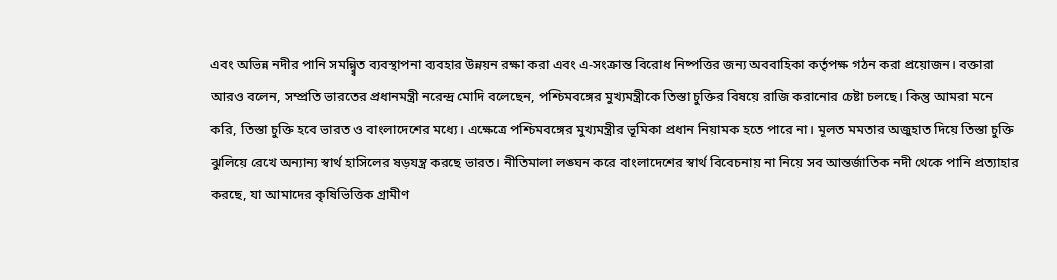এবং অভিন্ন নদীর পানি সমন্ন্ব্বিত ব্যবস্থাপনা ব্যবহার উন্নয়ন রক্ষা করা এবং এ-সংক্রান্ত বিরোধ নিষ্পত্তির জন্য অববাহিকা কর্তৃপক্ষ গঠন করা প্রয়োজন। বক্তারা আরও বলেন, সম্প্রতি ভারতের প্রধানমন্ত্রী নরেন্দ্র মোদি বলেছেন, পশ্চিমবঙ্গের মুখ্যমন্ত্রীকে তিস্তা চুক্তির বিষয়ে রাজি করানোর চেষ্টা চলছে। কিন্তু আমরা মনে করি, তিস্তা চুক্তি হবে ভারত ও বাংলাদেশের মধ্যে। এক্ষেত্রে পশ্চিমবঙ্গের মুখ্যমন্ত্রীর ভূমিকা প্রধান নিয়ামক হতে পারে না। মূলত মমতার অজুহাত দিয়ে তিস্তা চুক্তি ঝুলিয়ে রেখে অন্যান্য স্বার্থ হাসিলের ষড়যন্ত্র করছে ভারত। নীতিমালা লঙ্ঘন করে বাংলাদেশের স্বার্থ বিবেচনায় না নিয়ে সব আন্তর্জাতিক নদী থেকে পানি প্রত্যাহার করছে, যা আমাদের কৃষিভিত্তিক গ্রামীণ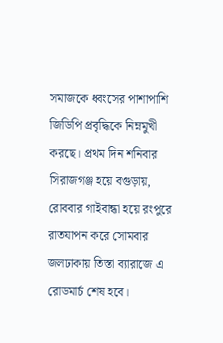সমাজকে ধ্বংসের পাশাপাশি জিডিপি প্রবৃদ্ধিকে নিম্নমুখী করছে। প্রথম দিন শনিবার সিরাজগঞ্জ হয়ে বগুড়ায়, রোববার গাইবান্ধা হয়ে রংপুরে রাতযাপন করে সোমবার জলঢাকায় তিস্তা ব্যারাজে এ রোডমার্চ শেষ হবে।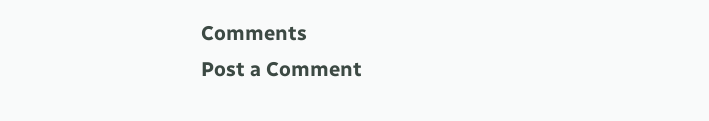Comments
Post a Comment